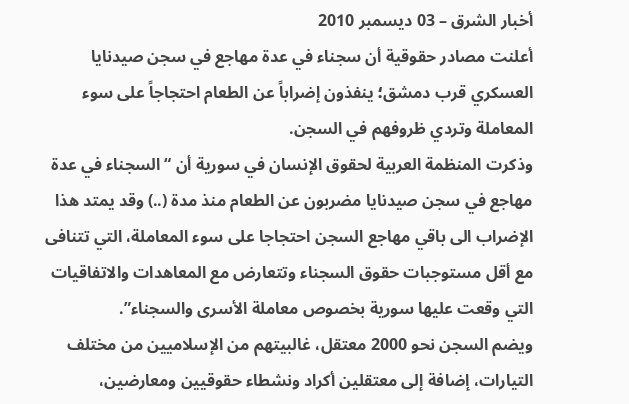أخبار الشرق – 03 ديسمبر 2010
أعلنت مصادر حقوقية أن سجناء في عدة مهاجع في سجن صيدنايا العسكري قرب دمشق؛ ينفذون إضراباً عن الطعام احتجاجاً على سوء المعاملة وتردي ظروفهم في السجن.
وذكرت المنظمة العربية لحقوق الإنسان في سورية أن “السجناء في عدة مهاجع في سجن صيدنايا مضربون عن الطعام منذ مدة (..) وقد يمتد هذا الإضراب الى باقي مهاجع السجن احتجاجا على سوء المعاملة، التي تتنافى مع أقل مستوجبات حقوق السجناء وتتعارض مع المعاهدات والاتفاقيات التي وقعت عليها سورية بخصوص معاملة الأسرى والسجناء”.
ويضم السجن نحو 2000 معتقل، غالبيتهم من الإسلاميين من مختلف التيارات، إضافة إلى معتقلين أكراد ونشطاء حقوقيين ومعارضين،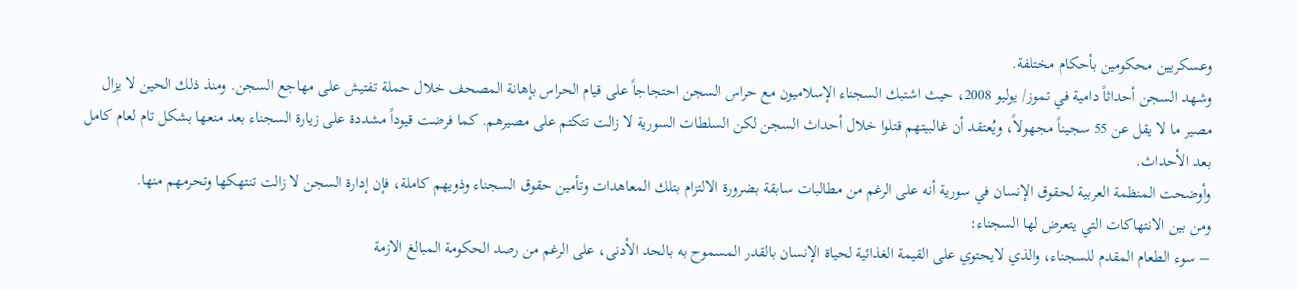وعسكريين محكومين بأحكام مختلفة.
وشهد السجن أحداثاً دامية في تموز/ يوليو 2008، حيث اشتبك السجناء الإسلاميون مع حراس السجن احتجاجاً على قيام الحراس بإهانة المصحف خلال حملة تفتيش على مهاجع السجن. ومنذ ذلك الحين لا يزال مصير ما لا يقل عن 55 سجيناً مجهولاً، ويُعتقد أن غالبيتهم قتلوا خلال أحداث السجن لكن السلطات السورية لا زالت تتكتم على مصيرهم. كما فرضت قيوداً مشددة على زيارة السجناء بعد منعها بشكل تام لعام كامل بعد الأحداث.
وأوضحت المنظمة العربية لحقوق الإنسان في سورية أنه على الرغم من مطالبات سابقة بضرورة الالتزام بتلك المعاهدات وتأمين حقوق السجناء وذويهم كاملة، فإن إدارة السجن لا زالت تنتهكها وتحرمهم منها.
ومن بين الانتهاكات التي يتعرض لها السجناء:
– سوء الطعام المقدم للسجناء، والذي لايحتوي على القيمة الغذائية لحياة الإنسان بالقدر المسموح به بالحد الأدنى، على الرغم من رصد الحكومة المبالغ الازمة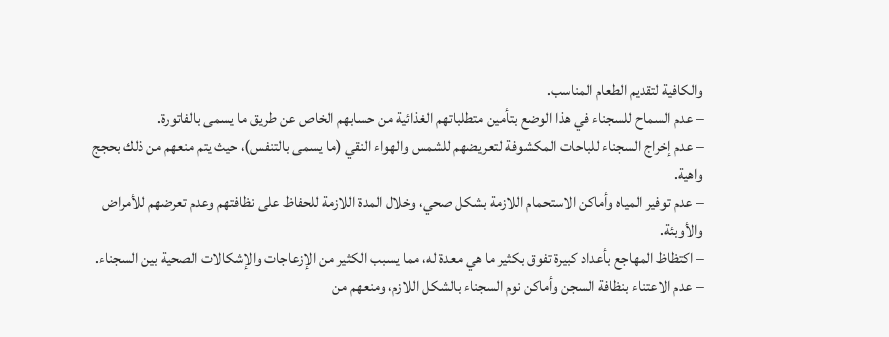والكافية لتقديم الطعام المناسب.
– عدم السماح للسجناء في هذا الوضع بتأمين متطلباتهم الغذائية من حسابهم الخاص عن طريق ما يسمى بالفاتورة.
– عدم إخراج السجناء للباحات المكشوفة لتعريضهم للشمس والهواء النقي (ما يسمى بالتنفس)، حيث يتم منعهم من ذلك بحجج واهية.
– عدم توفير المياه وأماكن الاستحمام اللازمة بشكل صحي، وخلال المدة اللازمة للحفاظ على نظافتهم وعدم تعرضهم للأمراض والأوبئة.
– اكتظاظ المهاجع بأعداد كبيرة تفوق بكثير ما هي معدة له، مما يسبب الكثير من الإزعاجات والإشكالات الصحية بين السجناء.
– عدم الاعتناء بنظافة السجن وأماكن نوم السجناء بالشكل اللازم، ومنعهم من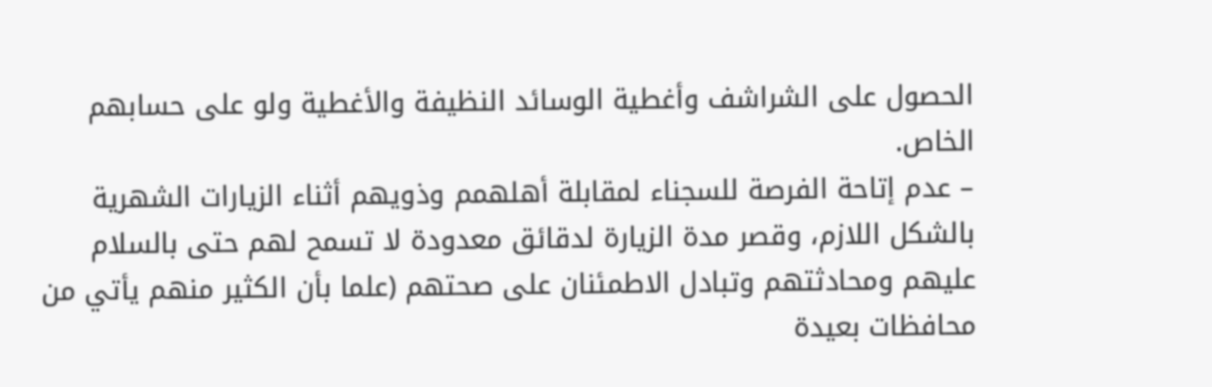الحصول على الشراشف وأغطية الوسائد النظيفة والأغطية ولو على حسابهم الخاص.
– عدم إتاحة الفرصة للسجناء لمقابلة أهلهمم وذويهم أثناء الزيارات الشهرية بالشكل اللازم، وقصر مدة الزيارة لدقائق معدودة لا تسمح لهم حتى بالسلام عليهم ومحادثتهم وتبادل الاطمئنان على صحتهم (علما بأن الكثير منهم يأتي من محافظات بعيدة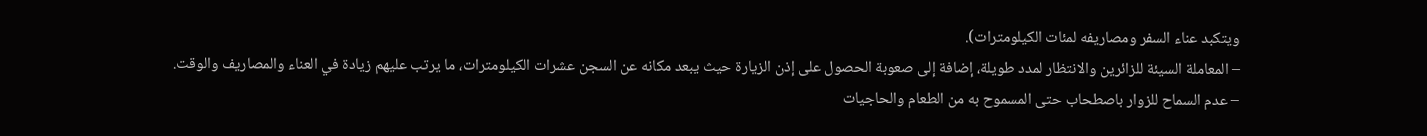ويتكبد عناء السفر ومصاريفه لمئات الكيلومترات).
– المعاملة السيئة للزائرين والانتظار لمدد طويلة، إضافة إلى صعوبة الحصول على إذن الزيارة حيث يبعد مكانه عن السجن عشرات الكيلومترات، ما يرتب عليهم زيادة في العناء والمصاريف والوقت.
– عدم السماح للزوار باصطحاب حتى المسموح به من الطعام والحاجيات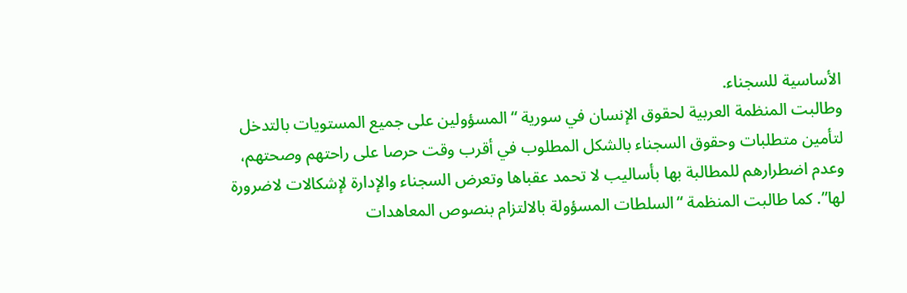الأساسية للسجناء.
وطالبت المنظمة العربية لحقوق الإنسان في سورية “المسؤولين على جميع المستويات بالتدخل لتأمين متطلبات وحقوق السجناء بالشكل المطلوب في أقرب وقت حرصا على راحتهم وصحتهم، وعدم اضطرارهم للمطالبة بها بأساليب لا تحمد عقباها وتعرض السجناء والإدارة لإشكالات لاضرورة لها”. كما طالبت المنظمة “السلطات المسؤولة بالالتزام بنصوص المعاهدات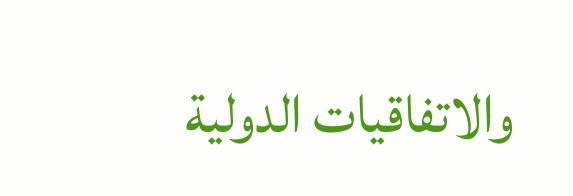والاتفاقيات الدولية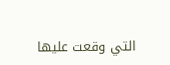التي وقعت عليها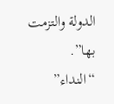الدولة والتزمت بها”.
“النداء”